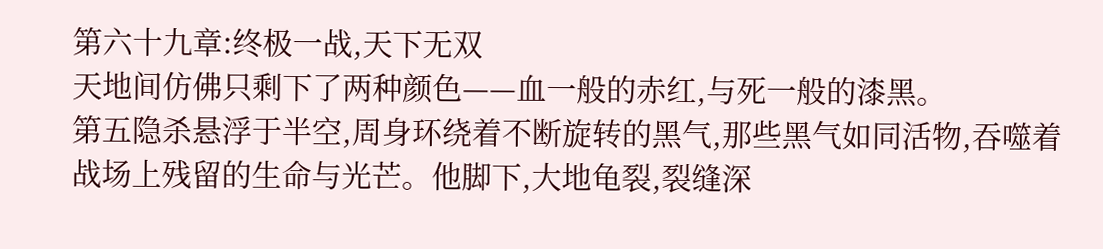第六十九章:终极一战,天下无双
天地间仿佛只剩下了两种颜色——血一般的赤红,与死一般的漆黑。
第五隐杀悬浮于半空,周身环绕着不断旋转的黑气,那些黑气如同活物,吞噬着战场上残留的生命与光芒。他脚下,大地龟裂,裂缝深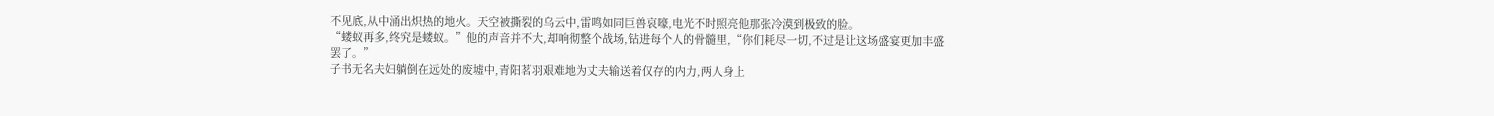不见底,从中涌出炽热的地火。天空被撕裂的乌云中,雷鸣如同巨兽哀嚎,电光不时照亮他那张冷漠到极致的脸。
“蝼蚁再多,终究是蝼蚁。”他的声音并不大,却响彻整个战场,钻进每个人的骨髓里,“你们耗尽一切,不过是让这场盛宴更加丰盛罢了。”
子书无名夫妇躺倒在远处的废墟中,青阳茗羽艰难地为丈夫输送着仅存的内力,两人身上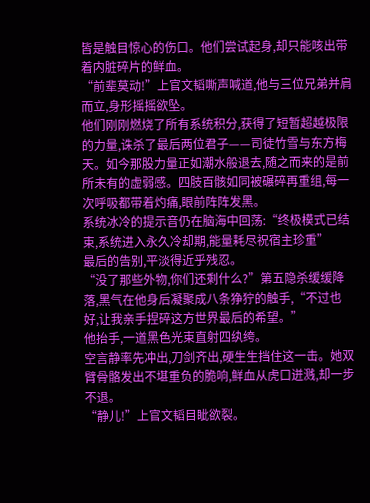皆是触目惊心的伤口。他们尝试起身,却只能咳出带着内脏碎片的鲜血。
“前辈莫动!”上官文韬嘶声喊道,他与三位兄弟并肩而立,身形摇摇欲坠。
他们刚刚燃烧了所有系统积分,获得了短暂超越极限的力量,诛杀了最后两位君子——司徒竹雪与东方梅天。如今那股力量正如潮水般退去,随之而来的是前所未有的虚弱感。四肢百骸如同被碾碎再重组,每一次呼吸都带着灼痛,眼前阵阵发黑。
系统冰冷的提示音仍在脑海中回荡:“终极模式已结束,系统进入永久冷却期,能量耗尽祝宿主珍重”
最后的告别,平淡得近乎残忍。
“没了那些外物,你们还剩什么?”第五隐杀缓缓降落,黑气在他身后凝聚成八条狰狞的触手,“不过也好,让我亲手捏碎这方世界最后的希望。”
他抬手,一道黑色光束直射四纨绔。
空言静率先冲出,刀剑齐出,硬生生挡住这一击。她双臂骨骼发出不堪重负的脆响,鲜血从虎口迸溅,却一步不退。
“静儿!”上官文韬目眦欲裂。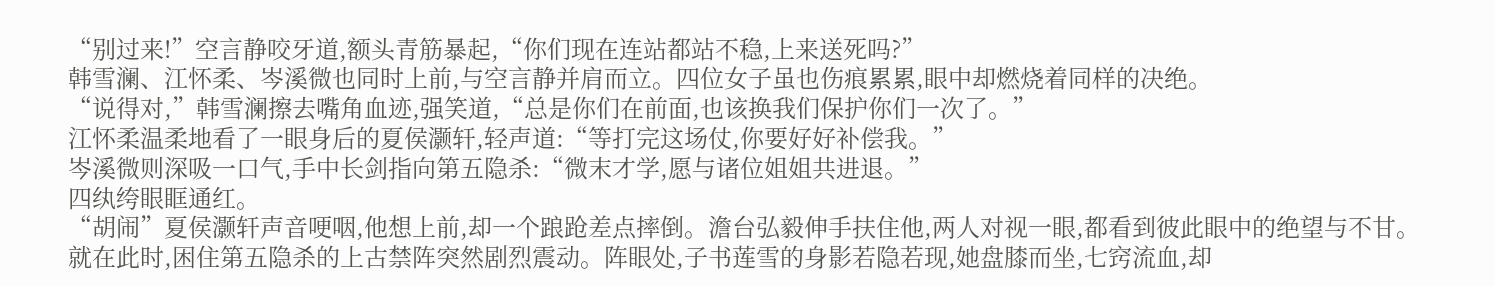“别过来!”空言静咬牙道,额头青筋暴起,“你们现在连站都站不稳,上来送死吗?”
韩雪澜、江怀柔、岑溪微也同时上前,与空言静并肩而立。四位女子虽也伤痕累累,眼中却燃烧着同样的决绝。
“说得对,”韩雪澜擦去嘴角血迹,强笑道,“总是你们在前面,也该换我们保护你们一次了。”
江怀柔温柔地看了一眼身后的夏侯灏轩,轻声道:“等打完这场仗,你要好好补偿我。”
岑溪微则深吸一口气,手中长剑指向第五隐杀:“微末才学,愿与诸位姐姐共进退。”
四纨绔眼眶通红。
“胡闹”夏侯灏轩声音哽咽,他想上前,却一个踉跄差点摔倒。澹台弘毅伸手扶住他,两人对视一眼,都看到彼此眼中的绝望与不甘。
就在此时,困住第五隐杀的上古禁阵突然剧烈震动。阵眼处,子书莲雪的身影若隐若现,她盘膝而坐,七窍流血,却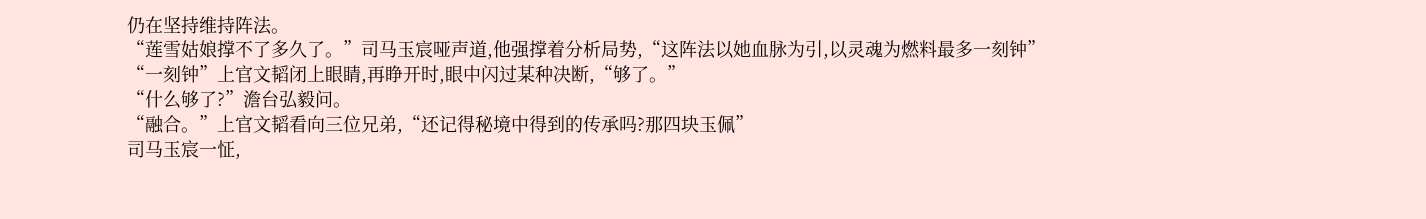仍在坚持维持阵法。
“莲雪姑娘撑不了多久了。”司马玉宸哑声道,他强撑着分析局势,“这阵法以她血脉为引,以灵魂为燃料最多一刻钟”
“一刻钟”上官文韬闭上眼睛,再睁开时,眼中闪过某种决断,“够了。”
“什么够了?”澹台弘毅问。
“融合。”上官文韬看向三位兄弟,“还记得秘境中得到的传承吗?那四块玉佩”
司马玉宸一怔,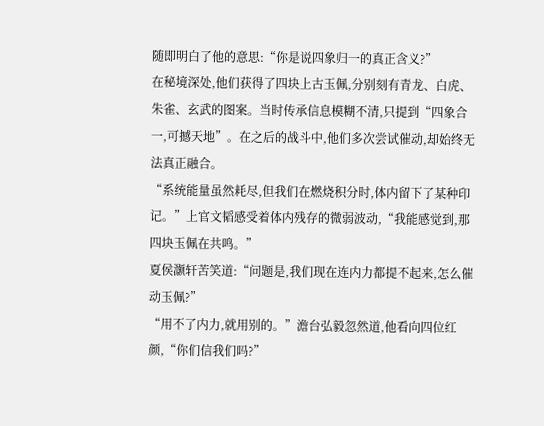随即明白了他的意思:“你是说四象归一的真正含义?”
在秘境深处,他们获得了四块上古玉佩,分别刻有青龙、白虎、朱雀、玄武的图案。当时传承信息模糊不清,只提到“四象合一,可撼天地”。在之后的战斗中,他们多次尝试催动,却始终无法真正融合。
“系统能量虽然耗尽,但我们在燃烧积分时,体内留下了某种印记。”上官文韬感受着体内残存的微弱波动,“我能感觉到,那四块玉佩在共鸣。”
夏侯灏轩苦笑道:“问题是,我们现在连内力都提不起来,怎么催动玉佩?”
“用不了内力,就用别的。”澹台弘毅忽然道,他看向四位红颜,“你们信我们吗?”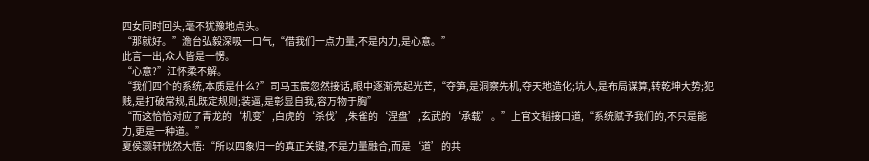四女同时回头,毫不犹豫地点头。
“那就好。”澹台弘毅深吸一口气,“借我们一点力量,不是内力,是心意。”
此言一出,众人皆是一愣。
“心意?”江怀柔不解。
“我们四个的系统,本质是什么?”司马玉宸忽然接话,眼中逐渐亮起光芒,“夺笋,是洞察先机,夺天地造化;坑人,是布局谋算,转乾坤大势;犯贱,是打破常规,乱既定规则;装逼,是彰显自我,容万物于胸”
“而这恰恰对应了青龙的‘机变’,白虎的‘杀伐’,朱雀的‘涅盘’,玄武的‘承载’。”上官文韬接口道,“系统赋予我们的,不只是能力,更是一种道。”
夏侯灏轩恍然大悟:“所以四象归一的真正关键,不是力量融合,而是‘道’的共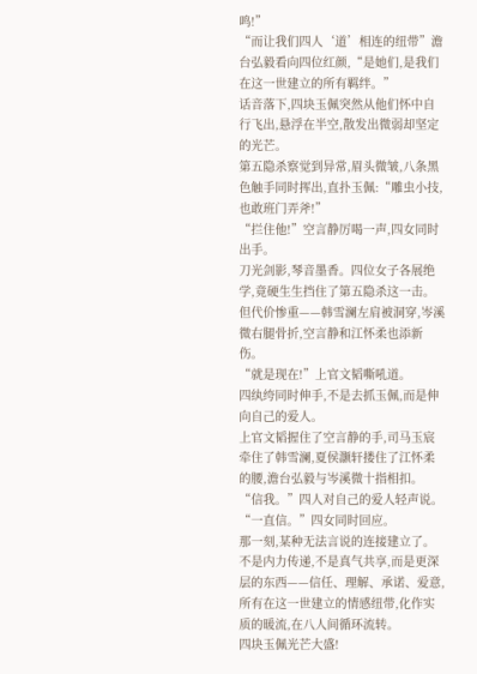鸣!”
“而让我们四人‘道’相连的纽带”澹台弘毅看向四位红颜,“是她们,是我们在这一世建立的所有羁绊。”
话音落下,四块玉佩突然从他们怀中自行飞出,悬浮在半空,散发出微弱却坚定的光芒。
第五隐杀察觉到异常,眉头微皱,八条黑色触手同时挥出,直扑玉佩:“雕虫小技,也敢班门弄斧!”
“拦住他!”空言静厉喝一声,四女同时出手。
刀光剑影,琴音墨香。四位女子各展绝学,竟硬生生挡住了第五隐杀这一击。但代价惨重——韩雪澜左肩被洞穿,岑溪微右腿骨折,空言静和江怀柔也添新伤。
“就是现在!”上官文韬嘶吼道。
四纨绔同时伸手,不是去抓玉佩,而是伸向自己的爱人。
上官文韬握住了空言静的手,司马玉宸牵住了韩雪澜,夏侯灏轩搂住了江怀柔的腰,澹台弘毅与岑溪微十指相扣。
“信我。”四人对自己的爱人轻声说。
“一直信。”四女同时回应。
那一刻,某种无法言说的连接建立了。不是内力传递,不是真气共享,而是更深层的东西——信任、理解、承诺、爱意,所有在这一世建立的情感纽带,化作实质的暖流,在八人间循环流转。
四块玉佩光芒大盛!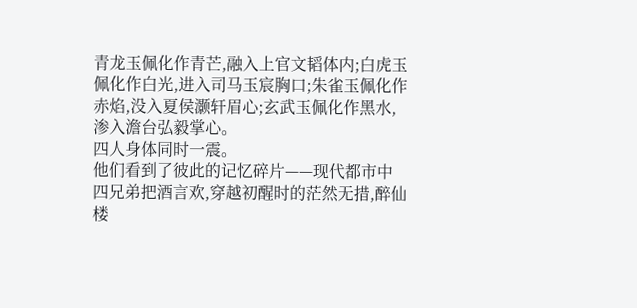青龙玉佩化作青芒,融入上官文韬体内;白虎玉佩化作白光,进入司马玉宸胸口;朱雀玉佩化作赤焰,没入夏侯灏轩眉心;玄武玉佩化作黑水,渗入澹台弘毅掌心。
四人身体同时一震。
他们看到了彼此的记忆碎片——现代都市中四兄弟把酒言欢,穿越初醒时的茫然无措,醉仙楼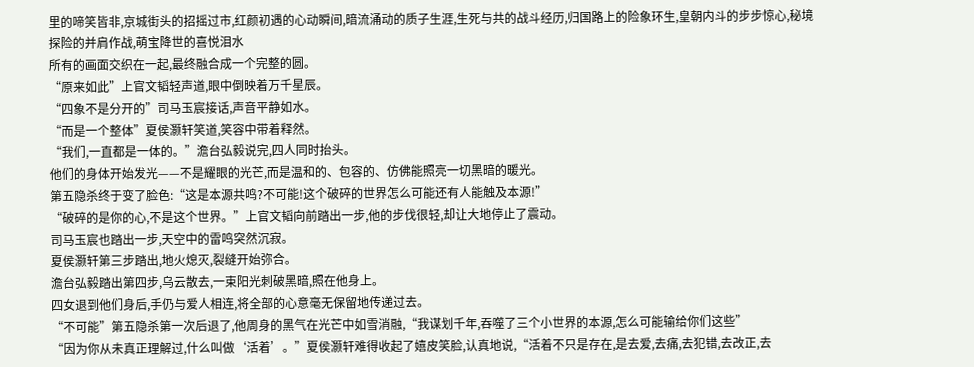里的啼笑皆非,京城街头的招摇过市,红颜初遇的心动瞬间,暗流涌动的质子生涯,生死与共的战斗经历,归国路上的险象环生,皇朝内斗的步步惊心,秘境探险的并肩作战,萌宝降世的喜悦泪水
所有的画面交织在一起,最终融合成一个完整的圆。
“原来如此”上官文韬轻声道,眼中倒映着万千星辰。
“四象不是分开的”司马玉宸接话,声音平静如水。
“而是一个整体”夏侯灏轩笑道,笑容中带着释然。
“我们,一直都是一体的。”澹台弘毅说完,四人同时抬头。
他们的身体开始发光——不是耀眼的光芒,而是温和的、包容的、仿佛能照亮一切黑暗的暖光。
第五隐杀终于变了脸色:“这是本源共鸣?不可能!这个破碎的世界怎么可能还有人能触及本源!”
“破碎的是你的心,不是这个世界。”上官文韬向前踏出一步,他的步伐很轻,却让大地停止了震动。
司马玉宸也踏出一步,天空中的雷鸣突然沉寂。
夏侯灏轩第三步踏出,地火熄灭,裂缝开始弥合。
澹台弘毅踏出第四步,乌云散去,一束阳光刺破黑暗,照在他身上。
四女退到他们身后,手仍与爱人相连,将全部的心意毫无保留地传递过去。
“不可能”第五隐杀第一次后退了,他周身的黑气在光芒中如雪消融,“我谋划千年,吞噬了三个小世界的本源,怎么可能输给你们这些”
“因为你从未真正理解过,什么叫做‘活着’。”夏侯灏轩难得收起了嬉皮笑脸,认真地说,“活着不只是存在,是去爱,去痛,去犯错,去改正,去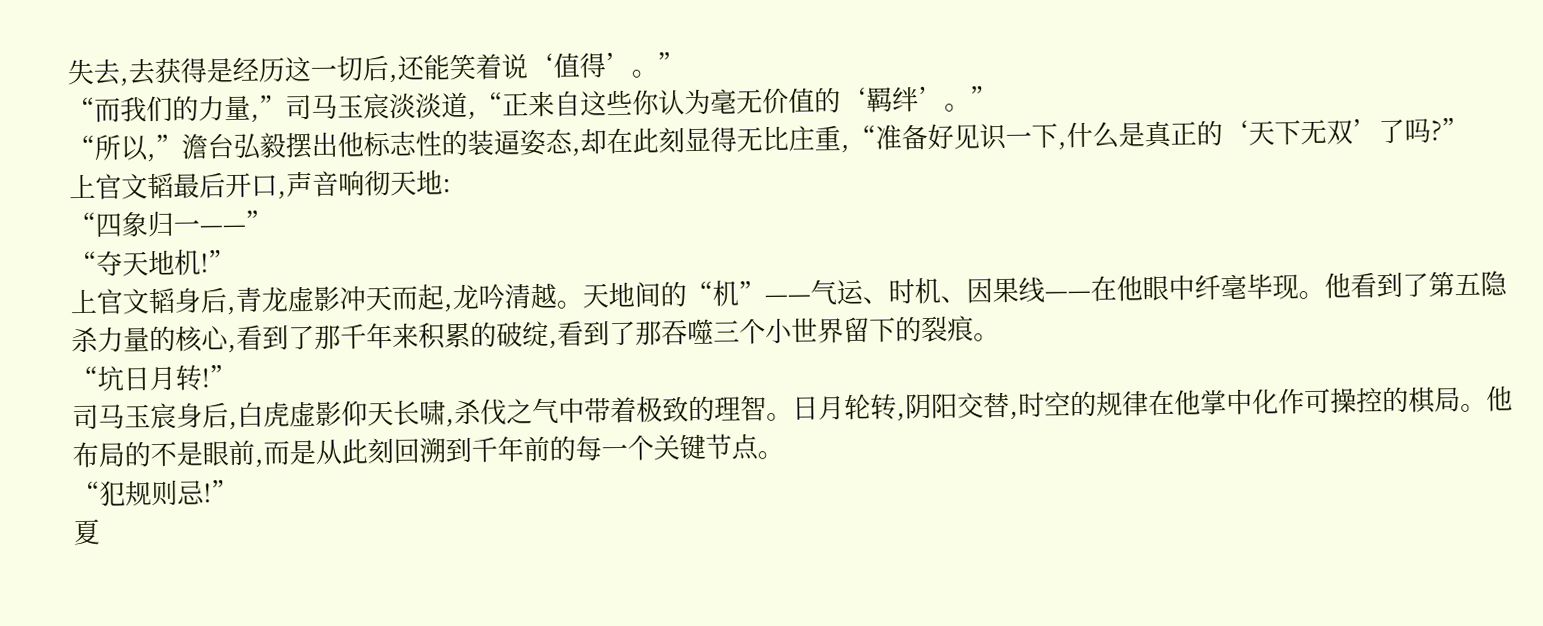失去,去获得是经历这一切后,还能笑着说‘值得’。”
“而我们的力量,”司马玉宸淡淡道,“正来自这些你认为毫无价值的‘羁绊’。”
“所以,”澹台弘毅摆出他标志性的装逼姿态,却在此刻显得无比庄重,“准备好见识一下,什么是真正的‘天下无双’了吗?”
上官文韬最后开口,声音响彻天地:
“四象归一——”
“夺天地机!”
上官文韬身后,青龙虚影冲天而起,龙吟清越。天地间的“机”——气运、时机、因果线——在他眼中纤毫毕现。他看到了第五隐杀力量的核心,看到了那千年来积累的破绽,看到了那吞噬三个小世界留下的裂痕。
“坑日月转!”
司马玉宸身后,白虎虚影仰天长啸,杀伐之气中带着极致的理智。日月轮转,阴阳交替,时空的规律在他掌中化作可操控的棋局。他布局的不是眼前,而是从此刻回溯到千年前的每一个关键节点。
“犯规则忌!”
夏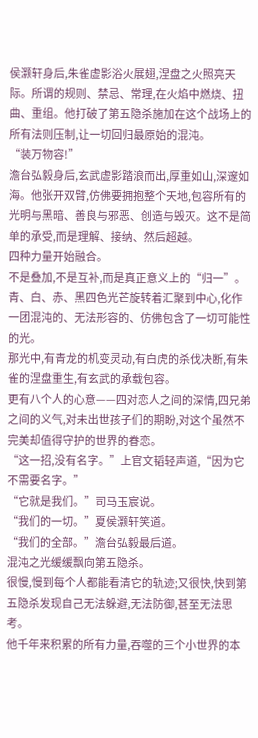侯灏轩身后,朱雀虚影浴火展翅,涅盘之火照亮天际。所谓的规则、禁忌、常理,在火焰中燃烧、扭曲、重组。他打破了第五隐杀施加在这个战场上的所有法则压制,让一切回归最原始的混沌。
“装万物容!”
澹台弘毅身后,玄武虚影踏浪而出,厚重如山,深邃如海。他张开双臂,仿佛要拥抱整个天地,包容所有的光明与黑暗、善良与邪恶、创造与毁灭。这不是简单的承受,而是理解、接纳、然后超越。
四种力量开始融合。
不是叠加,不是互补,而是真正意义上的“归一”。
青、白、赤、黑四色光芒旋转着汇聚到中心,化作一团混沌的、无法形容的、仿佛包含了一切可能性的光。
那光中,有青龙的机变灵动,有白虎的杀伐决断,有朱雀的涅盘重生,有玄武的承载包容。
更有八个人的心意——四对恋人之间的深情,四兄弟之间的义气,对未出世孩子们的期盼,对这个虽然不完美却值得守护的世界的眷恋。
“这一招,没有名字。”上官文韬轻声道,“因为它不需要名字。”
“它就是我们。”司马玉宸说。
“我们的一切。”夏侯灏轩笑道。
“我们的全部。”澹台弘毅最后道。
混沌之光缓缓飘向第五隐杀。
很慢,慢到每个人都能看清它的轨迹;又很快,快到第五隐杀发现自己无法躲避,无法防御,甚至无法思考。
他千年来积累的所有力量,吞噬的三个小世界的本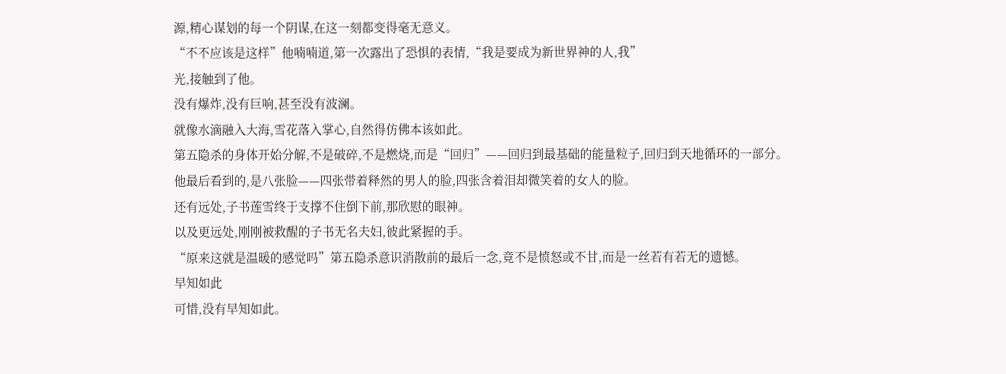源,精心谋划的每一个阴谋,在这一刻都变得毫无意义。
“不不应该是这样”他喃喃道,第一次露出了恐惧的表情,“我是要成为新世界神的人,我”
光,接触到了他。
没有爆炸,没有巨响,甚至没有波澜。
就像水滴融入大海,雪花落入掌心,自然得仿佛本该如此。
第五隐杀的身体开始分解,不是破碎,不是燃烧,而是“回归”——回归到最基础的能量粒子,回归到天地循环的一部分。
他最后看到的,是八张脸——四张带着释然的男人的脸,四张含着泪却微笑着的女人的脸。
还有远处,子书莲雪终于支撑不住倒下前,那欣慰的眼神。
以及更远处,刚刚被救醒的子书无名夫妇,彼此紧握的手。
“原来这就是温暖的感觉吗”第五隐杀意识消散前的最后一念,竟不是愤怒或不甘,而是一丝若有若无的遗憾。
早知如此
可惜,没有早知如此。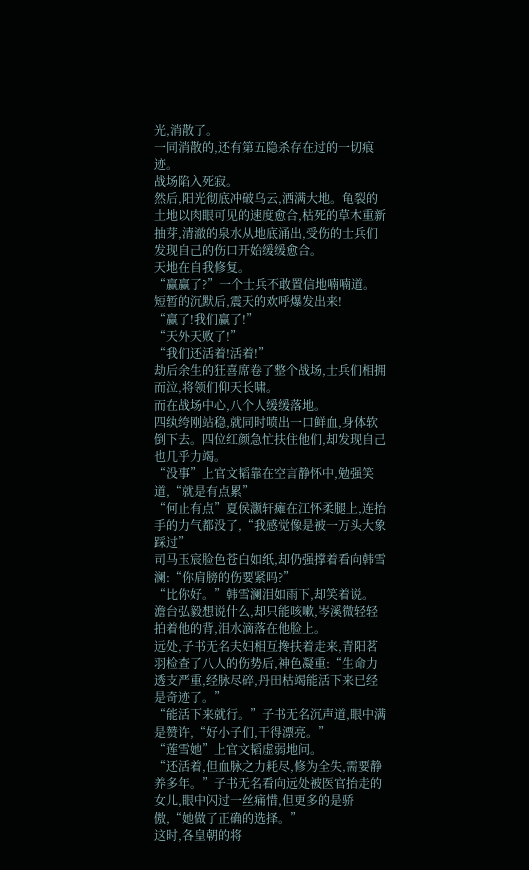光,消散了。
一同消散的,还有第五隐杀存在过的一切痕迹。
战场陷入死寂。
然后,阳光彻底冲破乌云,洒满大地。龟裂的土地以肉眼可见的速度愈合,枯死的草木重新抽芽,清澈的泉水从地底涌出,受伤的士兵们发现自己的伤口开始缓缓愈合。
天地在自我修复。
“赢赢了?”一个士兵不敢置信地喃喃道。
短暂的沉默后,震天的欢呼爆发出来!
“赢了!我们赢了!”
“天外天败了!”
“我们还活着!活着!”
劫后余生的狂喜席卷了整个战场,士兵们相拥而泣,将领们仰天长啸。
而在战场中心,八个人缓缓落地。
四纨绔刚站稳,就同时喷出一口鲜血,身体软倒下去。四位红颜急忙扶住他们,却发现自己也几乎力竭。
“没事”上官文韬靠在空言静怀中,勉强笑道,“就是有点累”
“何止有点”夏侯灏轩瘫在江怀柔腿上,连抬手的力气都没了,“我感觉像是被一万头大象踩过”
司马玉宸脸色苍白如纸,却仍强撑着看向韩雪澜:“你肩膀的伤要紧吗?”
“比你好。”韩雪澜泪如雨下,却笑着说。
澹台弘毅想说什么,却只能咳嗽,岑溪微轻轻拍着他的背,泪水滴落在他脸上。
远处,子书无名夫妇相互搀扶着走来,青阳茗羽检查了八人的伤势后,神色凝重:“生命力透支严重,经脉尽碎,丹田枯竭能活下来已经是奇迹了。”
“能活下来就行。”子书无名沉声道,眼中满是赞许,“好小子们,干得漂亮。”
“莲雪她”上官文韬虚弱地问。
“还活着,但血脉之力耗尽,修为全失,需要静养多年。”子书无名看向远处被医官抬走的女儿,眼中闪过一丝痛惜,但更多的是骄傲,“她做了正确的选择。”
这时,各皇朝的将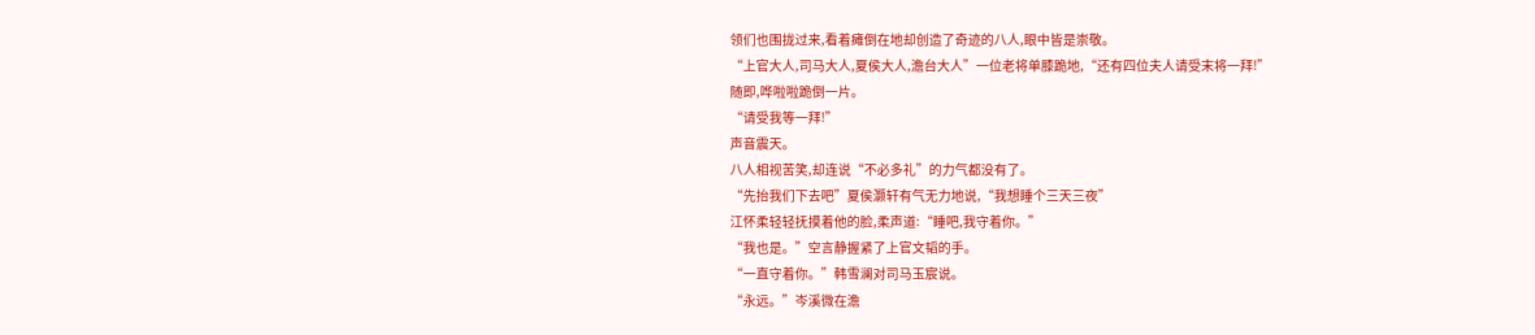领们也围拢过来,看着瘫倒在地却创造了奇迹的八人,眼中皆是崇敬。
“上官大人,司马大人,夏侯大人,澹台大人”一位老将单膝跪地,“还有四位夫人请受末将一拜!”
随即,哗啦啦跪倒一片。
“请受我等一拜!”
声音震天。
八人相视苦笑,却连说“不必多礼”的力气都没有了。
“先抬我们下去吧”夏侯灏轩有气无力地说,“我想睡个三天三夜”
江怀柔轻轻抚摸着他的脸,柔声道:“睡吧,我守着你。”
“我也是。”空言静握紧了上官文韬的手。
“一直守着你。”韩雪澜对司马玉宸说。
“永远。”岑溪微在澹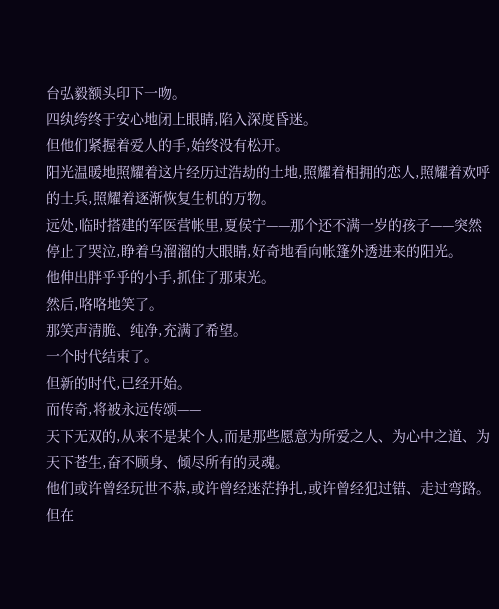台弘毅额头印下一吻。
四纨绔终于安心地闭上眼睛,陷入深度昏迷。
但他们紧握着爱人的手,始终没有松开。
阳光温暖地照耀着这片经历过浩劫的土地,照耀着相拥的恋人,照耀着欢呼的士兵,照耀着逐渐恢复生机的万物。
远处,临时搭建的军医营帐里,夏侯宁——那个还不满一岁的孩子——突然停止了哭泣,睁着乌溜溜的大眼睛,好奇地看向帐篷外透进来的阳光。
他伸出胖乎乎的小手,抓住了那束光。
然后,咯咯地笑了。
那笑声清脆、纯净,充满了希望。
一个时代结束了。
但新的时代,已经开始。
而传奇,将被永远传颂——
天下无双的,从来不是某个人,而是那些愿意为所爱之人、为心中之道、为天下苍生,奋不顾身、倾尽所有的灵魂。
他们或许曾经玩世不恭,或许曾经迷茫挣扎,或许曾经犯过错、走过弯路。
但在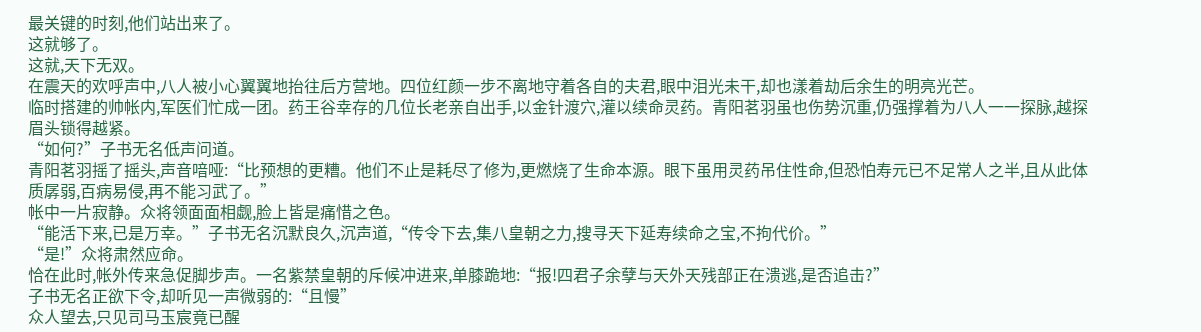最关键的时刻,他们站出来了。
这就够了。
这就,天下无双。
在震天的欢呼声中,八人被小心翼翼地抬往后方营地。四位红颜一步不离地守着各自的夫君,眼中泪光未干,却也漾着劫后余生的明亮光芒。
临时搭建的帅帐内,军医们忙成一团。药王谷幸存的几位长老亲自出手,以金针渡穴,灌以续命灵药。青阳茗羽虽也伤势沉重,仍强撑着为八人一一探脉,越探眉头锁得越紧。
“如何?”子书无名低声问道。
青阳茗羽摇了摇头,声音喑哑:“比预想的更糟。他们不止是耗尽了修为,更燃烧了生命本源。眼下虽用灵药吊住性命,但恐怕寿元已不足常人之半,且从此体质孱弱,百病易侵,再不能习武了。”
帐中一片寂静。众将领面面相觑,脸上皆是痛惜之色。
“能活下来,已是万幸。”子书无名沉默良久,沉声道,“传令下去,集八皇朝之力,搜寻天下延寿续命之宝,不拘代价。”
“是!”众将肃然应命。
恰在此时,帐外传来急促脚步声。一名紫禁皇朝的斥候冲进来,单膝跪地:“报!四君子余孽与天外天残部正在溃逃,是否追击?”
子书无名正欲下令,却听见一声微弱的:“且慢”
众人望去,只见司马玉宸竟已醒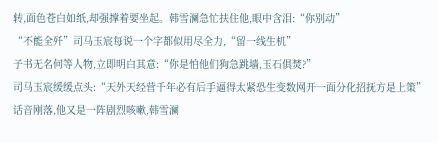转,面色苍白如纸,却强撑着要坐起。韩雪澜急忙扶住他,眼中含泪:“你别动”
“不能全歼”司马玉宸每说一个字都似用尽全力,“留一线生机”
子书无名何等人物,立即明白其意:“你是怕他们狗急跳墙,玉石俱焚?”
司马玉宸缓缓点头:“天外天经营千年必有后手逼得太紧恐生变数网开一面分化招抚方是上策”
话音刚落,他又是一阵剧烈咳嗽,韩雪澜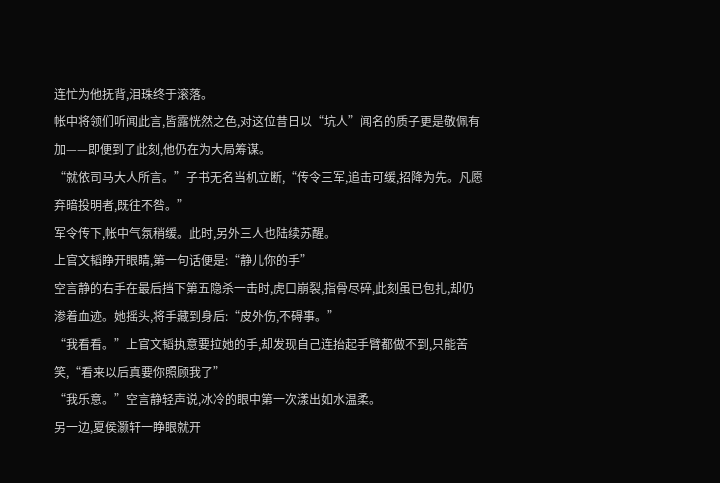连忙为他抚背,泪珠终于滚落。
帐中将领们听闻此言,皆露恍然之色,对这位昔日以“坑人”闻名的质子更是敬佩有加——即便到了此刻,他仍在为大局筹谋。
“就依司马大人所言。”子书无名当机立断,“传令三军,追击可缓,招降为先。凡愿弃暗投明者,既往不咎。”
军令传下,帐中气氛稍缓。此时,另外三人也陆续苏醒。
上官文韬睁开眼睛,第一句话便是:“静儿你的手”
空言静的右手在最后挡下第五隐杀一击时,虎口崩裂,指骨尽碎,此刻虽已包扎,却仍渗着血迹。她摇头,将手藏到身后:“皮外伤,不碍事。”
“我看看。”上官文韬执意要拉她的手,却发现自己连抬起手臂都做不到,只能苦笑,“看来以后真要你照顾我了”
“我乐意。”空言静轻声说,冰冷的眼中第一次漾出如水温柔。
另一边,夏侯灏轩一睁眼就开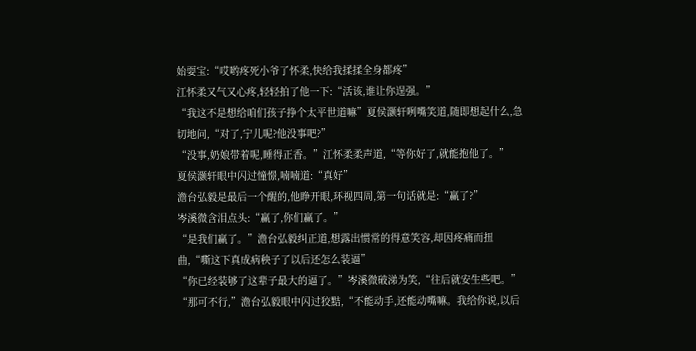始耍宝:“哎哟疼死小爷了怀柔,快给我揉揉全身都疼”
江怀柔又气又心疼,轻轻拍了他一下:“活该,谁让你逞强。”
“我这不是想给咱们孩子挣个太平世道嘛”夏侯灏轩咧嘴笑道,随即想起什么,急切地问,“对了,宁儿呢?他没事吧?”
“没事,奶娘带着呢,睡得正香。”江怀柔柔声道,“等你好了,就能抱他了。”
夏侯灏轩眼中闪过憧憬,喃喃道:“真好”
澹台弘毅是最后一个醒的,他睁开眼,环视四周,第一句话就是:“赢了?”
岑溪微含泪点头:“赢了,你们赢了。”
“是我们赢了。”澹台弘毅纠正道,想露出惯常的得意笑容,却因疼痛而扭曲,“嘶这下真成病秧子了以后还怎么装逼”
“你已经装够了这辈子最大的逼了。”岑溪微破涕为笑,“往后就安生些吧。”
“那可不行,”澹台弘毅眼中闪过狡黠,“不能动手,还能动嘴嘛。我给你说,以后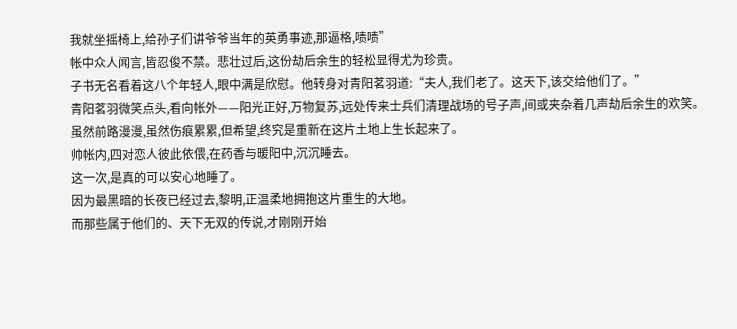我就坐摇椅上,给孙子们讲爷爷当年的英勇事迹,那逼格,啧啧”
帐中众人闻言,皆忍俊不禁。悲壮过后,这份劫后余生的轻松显得尤为珍贵。
子书无名看着这八个年轻人,眼中满是欣慰。他转身对青阳茗羽道:“夫人,我们老了。这天下,该交给他们了。”
青阳茗羽微笑点头,看向帐外——阳光正好,万物复苏,远处传来士兵们清理战场的号子声,间或夹杂着几声劫后余生的欢笑。
虽然前路漫漫,虽然伤痕累累,但希望,终究是重新在这片土地上生长起来了。
帅帐内,四对恋人彼此依偎,在药香与暖阳中,沉沉睡去。
这一次,是真的可以安心地睡了。
因为最黑暗的长夜已经过去,黎明,正温柔地拥抱这片重生的大地。
而那些属于他们的、天下无双的传说,才刚刚开始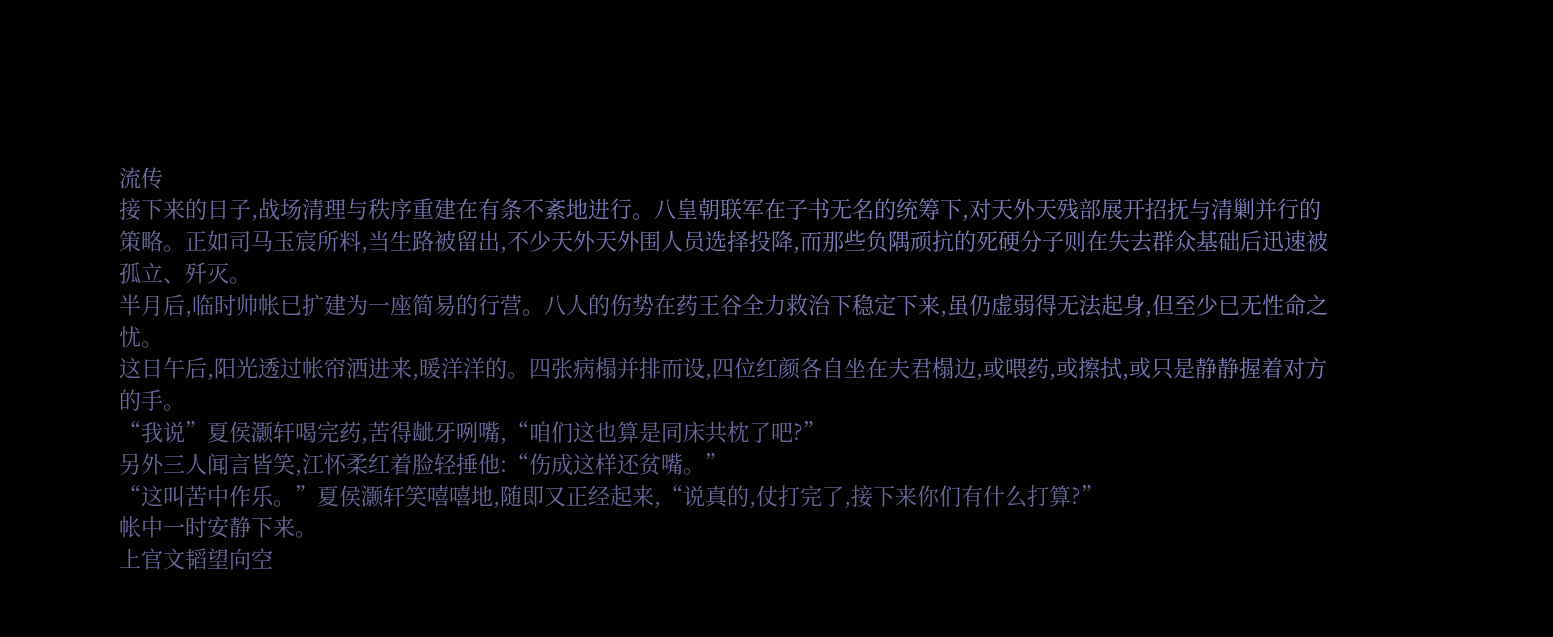流传
接下来的日子,战场清理与秩序重建在有条不紊地进行。八皇朝联军在子书无名的统筹下,对天外天残部展开招抚与清剿并行的策略。正如司马玉宸所料,当生路被留出,不少天外天外围人员选择投降,而那些负隅顽抗的死硬分子则在失去群众基础后迅速被孤立、歼灭。
半月后,临时帅帐已扩建为一座简易的行营。八人的伤势在药王谷全力救治下稳定下来,虽仍虚弱得无法起身,但至少已无性命之忧。
这日午后,阳光透过帐帘洒进来,暖洋洋的。四张病榻并排而设,四位红颜各自坐在夫君榻边,或喂药,或擦拭,或只是静静握着对方的手。
“我说”夏侯灏轩喝完药,苦得龇牙咧嘴,“咱们这也算是同床共枕了吧?”
另外三人闻言皆笑,江怀柔红着脸轻捶他:“伤成这样还贫嘴。”
“这叫苦中作乐。”夏侯灏轩笑嘻嘻地,随即又正经起来,“说真的,仗打完了,接下来你们有什么打算?”
帐中一时安静下来。
上官文韬望向空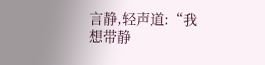言静,轻声道:“我想带静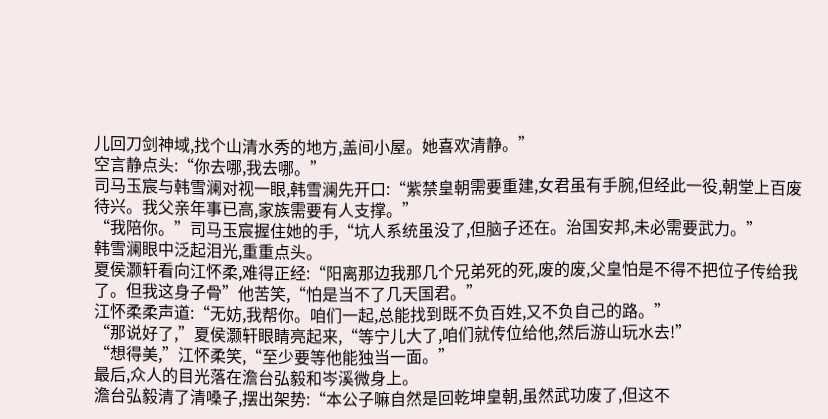儿回刀剑神域,找个山清水秀的地方,盖间小屋。她喜欢清静。”
空言静点头:“你去哪,我去哪。”
司马玉宸与韩雪澜对视一眼,韩雪澜先开口:“紫禁皇朝需要重建,女君虽有手腕,但经此一役,朝堂上百废待兴。我父亲年事已高,家族需要有人支撑。”
“我陪你。”司马玉宸握住她的手,“坑人系统虽没了,但脑子还在。治国安邦,未必需要武力。”
韩雪澜眼中泛起泪光,重重点头。
夏侯灏轩看向江怀柔,难得正经:“阳离那边我那几个兄弟死的死,废的废,父皇怕是不得不把位子传给我了。但我这身子骨”他苦笑,“怕是当不了几天国君。”
江怀柔柔声道:“无妨,我帮你。咱们一起,总能找到既不负百姓,又不负自己的路。”
“那说好了,”夏侯灏轩眼睛亮起来,“等宁儿大了,咱们就传位给他,然后游山玩水去!”
“想得美,”江怀柔笑,“至少要等他能独当一面。”
最后,众人的目光落在澹台弘毅和岑溪微身上。
澹台弘毅清了清嗓子,摆出架势:“本公子嘛自然是回乾坤皇朝,虽然武功废了,但这不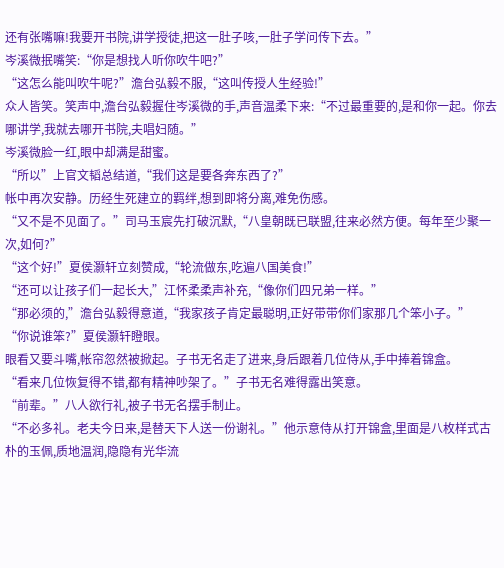还有张嘴嘛!我要开书院,讲学授徒,把这一肚子咳,一肚子学问传下去。”
岑溪微抿嘴笑:“你是想找人听你吹牛吧?”
“这怎么能叫吹牛呢?”澹台弘毅不服,“这叫传授人生经验!”
众人皆笑。笑声中,澹台弘毅握住岑溪微的手,声音温柔下来:“不过最重要的,是和你一起。你去哪讲学,我就去哪开书院,夫唱妇随。”
岑溪微脸一红,眼中却满是甜蜜。
“所以”上官文韬总结道,“我们这是要各奔东西了?”
帐中再次安静。历经生死建立的羁绊,想到即将分离,难免伤感。
“又不是不见面了。”司马玉宸先打破沉默,“八皇朝既已联盟,往来必然方便。每年至少聚一次,如何?”
“这个好!”夏侯灏轩立刻赞成,“轮流做东,吃遍八国美食!”
“还可以让孩子们一起长大,”江怀柔柔声补充,“像你们四兄弟一样。”
“那必须的,”澹台弘毅得意道,“我家孩子肯定最聪明,正好带带你们家那几个笨小子。”
“你说谁笨?”夏侯灏轩瞪眼。
眼看又要斗嘴,帐帘忽然被掀起。子书无名走了进来,身后跟着几位侍从,手中捧着锦盒。
“看来几位恢复得不错,都有精神吵架了。”子书无名难得露出笑意。
“前辈。”八人欲行礼,被子书无名摆手制止。
“不必多礼。老夫今日来,是替天下人送一份谢礼。”他示意侍从打开锦盒,里面是八枚样式古朴的玉佩,质地温润,隐隐有光华流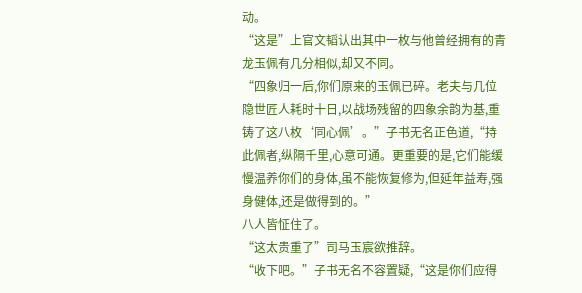动。
“这是”上官文韬认出其中一枚与他曾经拥有的青龙玉佩有几分相似,却又不同。
“四象归一后,你们原来的玉佩已碎。老夫与几位隐世匠人耗时十日,以战场残留的四象余韵为基,重铸了这八枚‘同心佩’。”子书无名正色道,“持此佩者,纵隔千里,心意可通。更重要的是,它们能缓慢温养你们的身体,虽不能恢复修为,但延年益寿,强身健体,还是做得到的。”
八人皆怔住了。
“这太贵重了”司马玉宸欲推辞。
“收下吧。”子书无名不容置疑,“这是你们应得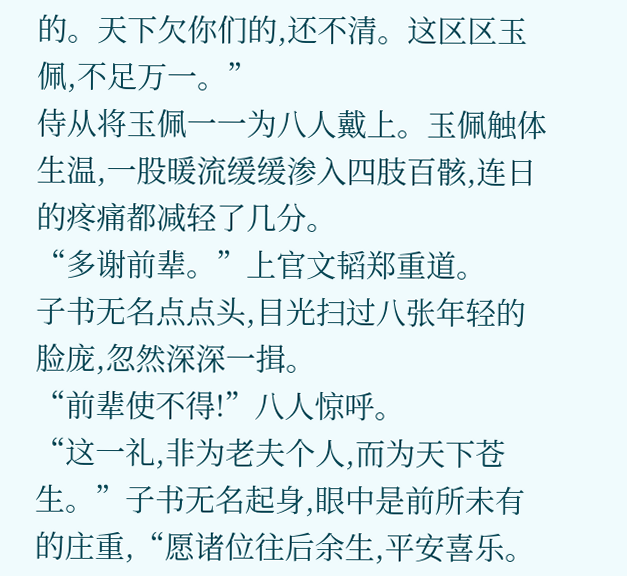的。天下欠你们的,还不清。这区区玉佩,不足万一。”
侍从将玉佩一一为八人戴上。玉佩触体生温,一股暖流缓缓渗入四肢百骸,连日的疼痛都减轻了几分。
“多谢前辈。”上官文韬郑重道。
子书无名点点头,目光扫过八张年轻的脸庞,忽然深深一揖。
“前辈使不得!”八人惊呼。
“这一礼,非为老夫个人,而为天下苍生。”子书无名起身,眼中是前所未有的庄重,“愿诸位往后余生,平安喜乐。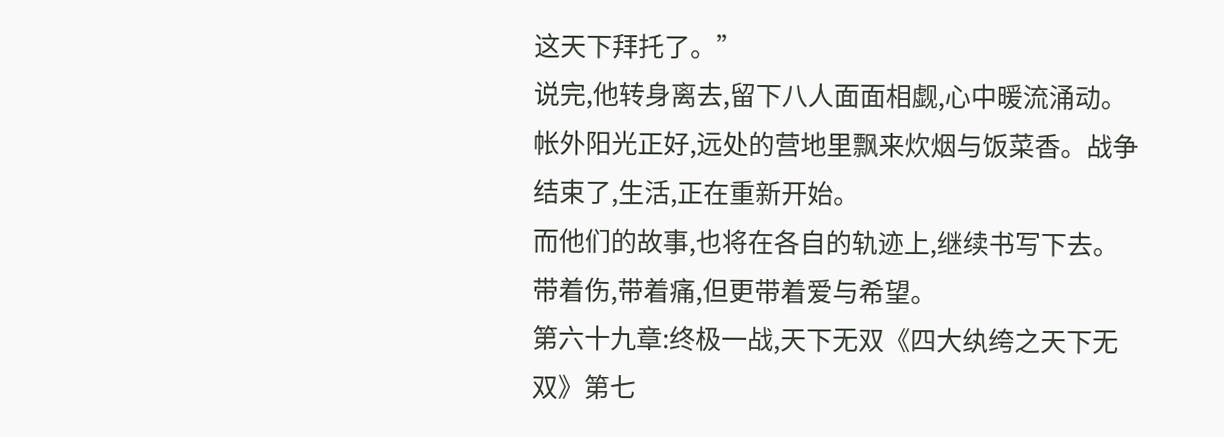这天下拜托了。”
说完,他转身离去,留下八人面面相觑,心中暖流涌动。
帐外阳光正好,远处的营地里飘来炊烟与饭菜香。战争结束了,生活,正在重新开始。
而他们的故事,也将在各自的轨迹上,继续书写下去。
带着伤,带着痛,但更带着爱与希望。
第六十九章:终极一战,天下无双《四大纨绔之天下无双》第七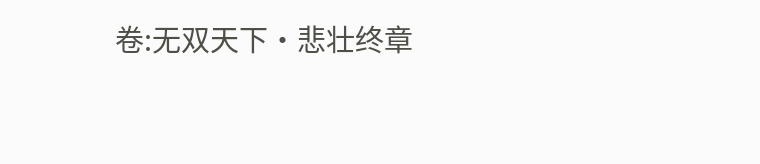卷:无双天下·悲壮终章